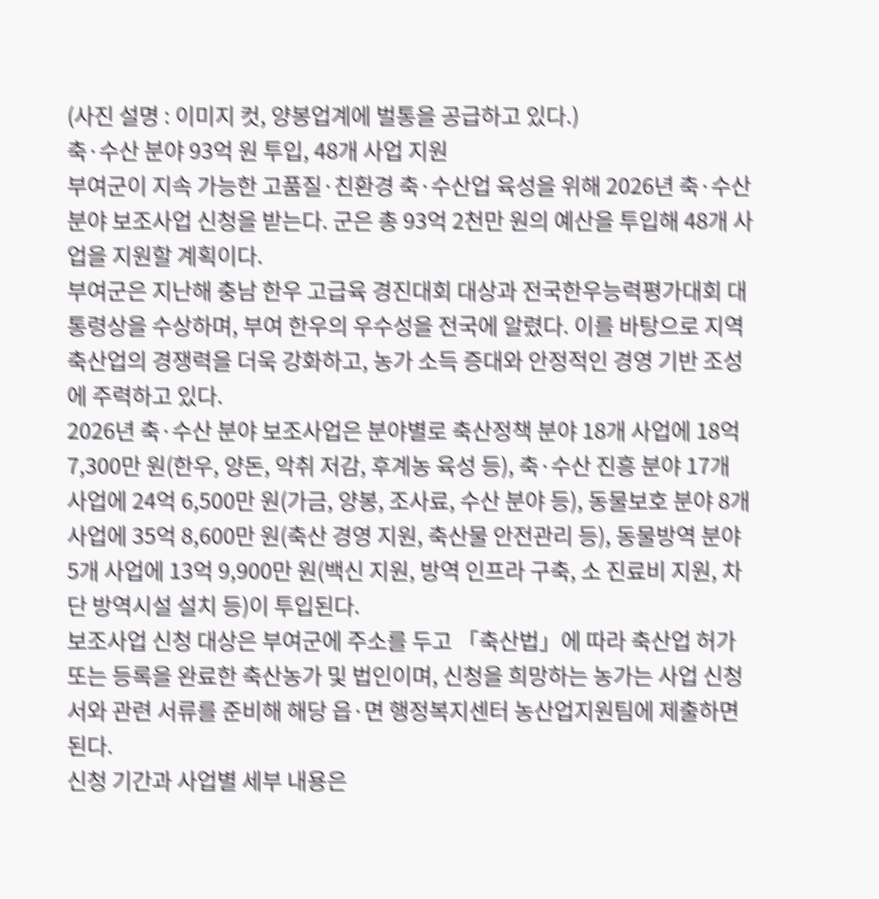(사진 설명 : 이미지 컷, 양봉업계에 벌통을 공급하고 있다.)
축·수산 분야 93억 원 투입, 48개 사업 지원
부여군이 지속 가능한 고품질·친환경 축·수산업 육성을 위해 2026년 축·수산 분야 보조사업 신청을 받는다. 군은 총 93억 2천만 원의 예산을 투입해 48개 사업을 지원할 계획이다.
부여군은 지난해 충남 한우 고급육 경진대회 대상과 전국한우능력평가대회 대통령상을 수상하며, 부여 한우의 우수성을 전국에 알렸다. 이를 바탕으로 지역 축산업의 경쟁력을 더욱 강화하고, 농가 소득 증대와 안정적인 경영 기반 조성에 주력하고 있다.
2026년 축·수산 분야 보조사업은 분야별로 축산정책 분야 18개 사업에 18억 7,300만 원(한우, 양돈, 악취 저감, 후계농 육성 등), 축·수산 진흥 분야 17개 사업에 24억 6,500만 원(가금, 양봉, 조사료, 수산 분야 등), 동물보호 분야 8개 사업에 35억 8,600만 원(축산 경영 지원, 축산물 안전관리 등), 동물방역 분야 5개 사업에 13억 9,900만 원(백신 지원, 방역 인프라 구축, 소 진료비 지원, 차단 방역시설 설치 등)이 투입된다.
보조사업 신청 대상은 부여군에 주소를 두고 「축산법」에 따라 축산업 허가 또는 등록을 완료한 축산농가 및 법인이며, 신청을 희망하는 농가는 사업 신청서와 관련 서류를 준비해 해당 읍·면 행정복지센터 농산업지원팀에 제출하면 된다.
신청 기간과 사업별 세부 내용은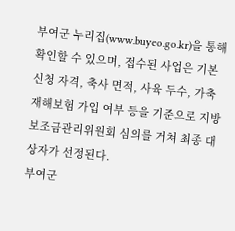부여군 누리집(www.buyeo.go.kr)을 통해 확인할 수 있으며, 접수된 사업은 기본 신청 자격, 축사 면적, 사육 두수, 가축재해보험 가입 여부 등을 기준으로 지방보조금관리위원회 심의를 거쳐 최종 대상자가 선정된다.
부여군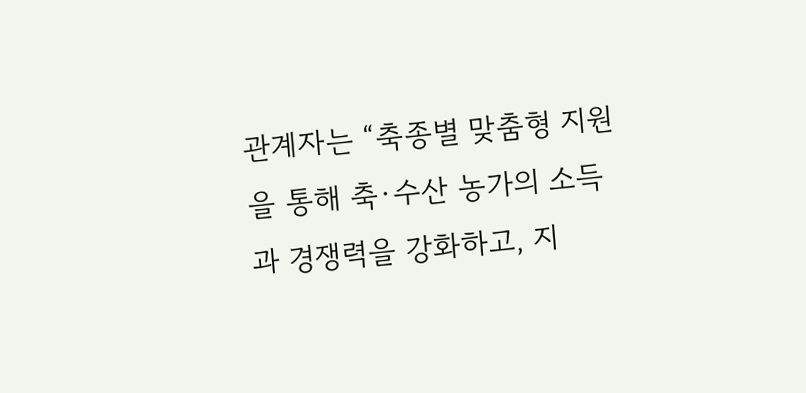관계자는 “축종별 맞춤형 지원을 통해 축·수산 농가의 소득과 경쟁력을 강화하고, 지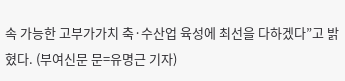속 가능한 고부가가치 축·수산업 육성에 최선을 다하겠다”고 밝혔다. (부여신문 문=유명근 기자)